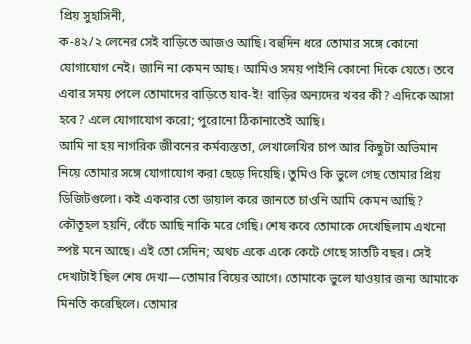প্রিয় সুহাসিনী,
ক-৪২/২ লেনের সেই বাড়িতে আজও আছি। বহুদিন ধরে তোমার সঙ্গে কোনো যোগাযোগ নেই। জানি না কেমন আছ। আমিও সময় পাইনি কোনো দিকে যেতে। তবে এবার সময় পেলে তোমাদের বাড়িতে যাব-ই! বাড়ির অন্যদের খবর কী? এদিকে আসা হবে? এলে যোগাযোগ করো; পুরোনো ঠিকানাতেই আছি।
আমি না হয় নাগরিক জীবনের কর্মব্যস্ততা, লেখালেখির চাপ আর কিছুটা অভিমান নিয়ে তোমার সঙ্গে যোগাযোগ করা ছেড়ে দিয়েছি। তুমিও কি ভুলে গেছ তোমার প্রিয় ডিজিটগুলো। কই একবার তো ডায়াল করে জানতে চাওনি আমি কেমন আছি? কৌতূহল হয়নি, বেঁচে আছি নাকি মরে গেছি। শেষ কবে তোমাকে দেখেছিলাম এখনো স্পষ্ট মনে আছে। এই তো সেদিন; অথচ একে একে কেটে গেছে সাতটি বছর। সেই দেখাটাই ছিল শেষ দেখা—তোমার বিয়ের আগে। তোমাকে ভুলে যাওয়ার জন্য আমাকে মিনতি করেছিলে। তোমার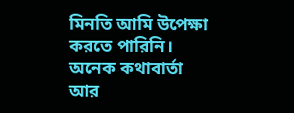মিনতি আমি উপেক্ষা করতে পারিনি। অনেক কথাবার্তা আর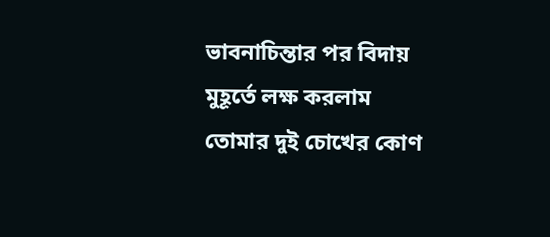ভাবনাচিন্তার পর বিদায় মুহূর্তে লক্ষ করলাম তোমার দুই চোখের কোণ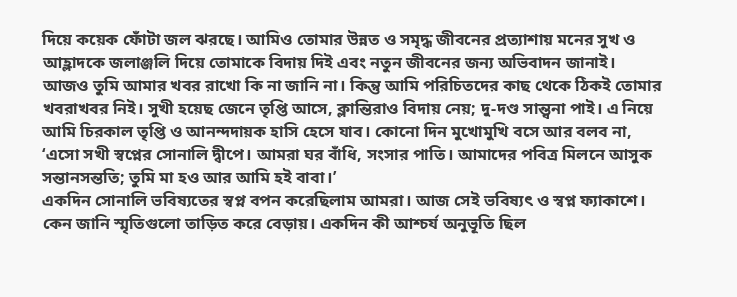দিয়ে কয়েক ফোঁটা জল ঝরছে। আমিও তোমার উন্নত ও সমৃদ্ধ জীবনের প্রত্যাশায় মনের সুখ ও আহ্লাদকে জলাঞ্জলি দিয়ে তোমাকে বিদায় দিই এবং নতুন জীবনের জন্য অভিবাদন জানাই।
আজও তুমি আমার খবর রাখো কি না জানি না। কিন্তু আমি পরিচিতদের কাছ থেকে ঠিকই তোমার খবরাখবর নিই। সুখী হয়েছ জেনে তৃপ্তি আসে, ক্লান্তিরাও বিদায় নেয়; দু-দণ্ড সান্ত্বনা পাই। এ নিয়ে আমি চিরকাল তৃপ্তি ও আনন্দদায়ক হাসি হেসে যাব। কোনো দিন মুখোমুখি বসে আর বলব না, ‘এসো সখী স্বপ্নের সোনালি দ্বীপে। আমরা ঘর বাঁধি, সংসার পাতি। আমাদের পবিত্র মিলনে আসুক সন্তানসন্ততি; তুমি মা হও আর আমি হই বাবা।’
একদিন সোনালি ভবিষ্যতের স্বপ্ন বপন করেছিলাম আমরা। আজ সেই ভবিষ্যৎ ও স্বপ্ন ফ্যাকাশে। কেন জানি স্মৃতিগুলো তাড়িত করে বেড়ায়। একদিন কী আশ্চর্য অনুভূতি ছিল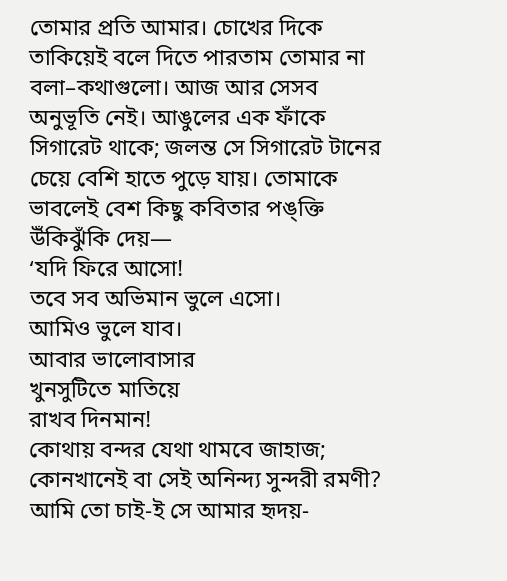তোমার প্রতি আমার। চোখের দিকে তাকিয়েই বলে দিতে পারতাম তোমার না বলা–কথাগুলো। আজ আর সেসব অনুভূতি নেই। আঙুলের এক ফাঁকে সিগারেট থাকে; জলন্ত সে সিগারেট টানের চেয়ে বেশি হাতে পুড়ে যায়। তোমাকে ভাবলেই বেশ কিছু কবিতার পঙ্ক্তি উঁকিঝুঁকি দেয়—
‘যদি ফিরে আসো!
তবে সব অভিমান ভুলে এসো।
আমিও ভুলে যাব।
আবার ভালোবাসার
খুনসুটিতে মাতিয়ে
রাখব দিনমান!
কোথায় বন্দর যেথা থামবে জাহাজ;
কোনখানেই বা সেই অনিন্দ্য সুন্দরী রমণী?
আমি তো চাই-ই সে আমার হৃদয়-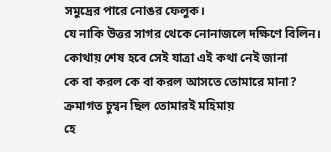সমুদ্রের পারে নোঙর ফেলুক।
যে নাকি উত্তর সাগর থেকে নোনাজলে দক্ষিণে বিলিন।
কোথায় শেষ হবে সেই যাত্রা এই কথা নেই জানা
কে বা করল কে বা করল আসতে তোমারে মানা?
ক্রমাগত চুম্বন ছিল তোমারই মহিমায়
হে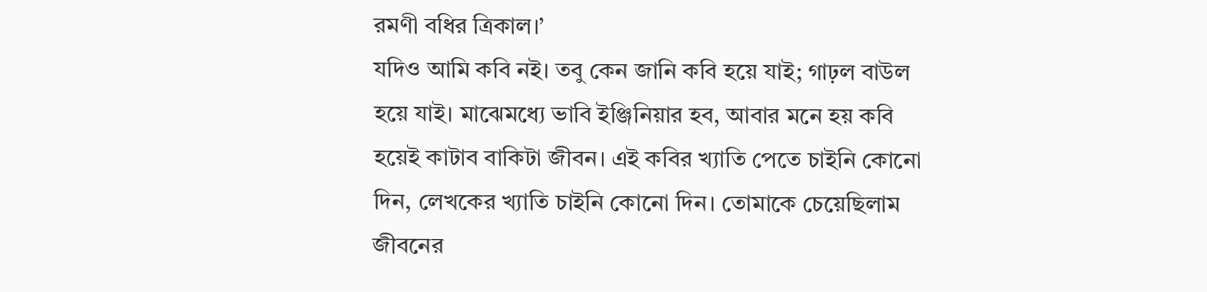রমণী বধির ত্রিকাল।’
যদিও আমি কবি নই। তবু কেন জানি কবি হয়ে যাই; গাঢ়ল বাউল হয়ে যাই। মাঝেমধ্যে ভাবি ইঞ্জিনিয়ার হব, আবার মনে হয় কবি হয়েই কাটাব বাকিটা জীবন। এই কবির খ্যাতি পেতে চাইনি কোনো দিন, লেখকের খ্যাতি চাইনি কোনো দিন। তোমাকে চেয়েছিলাম জীবনের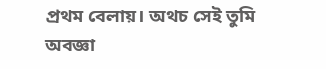প্রথম বেলায়। অথচ সেই তুমি অবজ্ঞা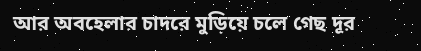আর অবহেলার চাদরে মুড়িয়ে চলে গেছ দূর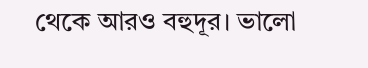থেকে আরও বহুদূর। ভালো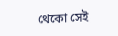থেকো সেই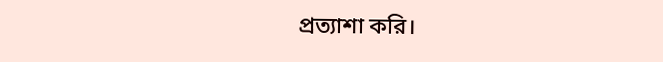প্রত্যাশা করি।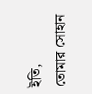ইতি,
তোমার সোহান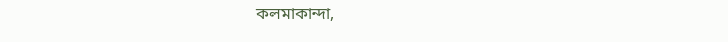কলমাকান্দা,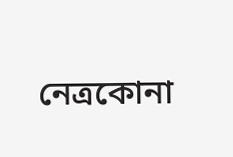নেত্রকোনা